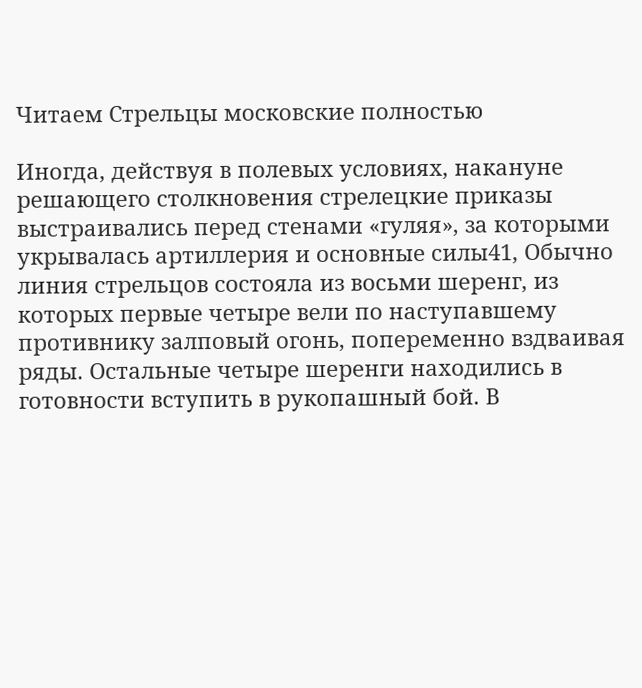Читаем Стрельцы московские полностью

Иногда, действуя в полевых условиях, накануне решающего столкновения стрелецкие приказы выстраивались перед стенами «гуляя», за которыми укрывалась артиллерия и основные силы41, Обычно линия стрельцов состояла из восьми шеренг, из которых первые четыре вели по наступавшему противнику залповый огонь, попеременно вздваивая ряды. Остальные четыре шеренги находились в готовности вступить в рукопашный бой. В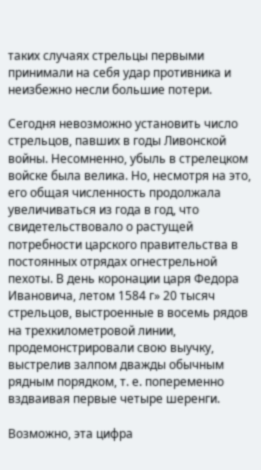таких случаях стрельцы первыми принимали на себя удар противника и неизбежно несли большие потери.

Сегодня невозможно установить число стрельцов, павших в годы Ливонской войны. Несомненно, убыль в стрелецком войске была велика. Но, несмотря на это, его общая численность продолжала увеличиваться из года в год, что свидетельствовало о растущей потребности царского правительства в постоянных отрядах огнестрельной пехоты. В день коронации царя Федора Ивановича, летом 1584 г» 20 тысяч стрельцов, выстроенные в восемь рядов на трехкилометровой линии, продемонстрировали свою выучку, выстрелив залпом дважды обычным рядным порядком, т. е. попеременно вздваивая первые четыре шеренги.

Возможно, эта цифра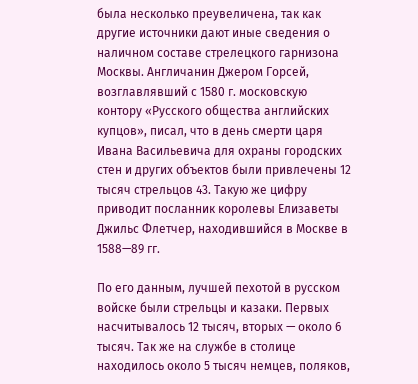была несколько преувеличена, так как другие источники дают иные сведения о наличном составе стрелецкого гарнизона Москвы. Англичанин Джером Горсей, возглавлявший с 1580 г. московскую контору «Русского общества английских купцов», писал, что в день смерти царя Ивана Васильевича для охраны городских стен и других объектов были привлечены 12 тысяч стрельцов 43. Такую же цифру приводит посланник королевы Елизаветы Джильс Флетчер, находившийся в Москве в 1588—89 гг.

По его данным, лучшей пехотой в русском войске были стрельцы и казаки. Первых насчитывалось 12 тысяч, вторых — около 6 тысяч. Так же на службе в столице находилось около 5 тысяч немцев, поляков,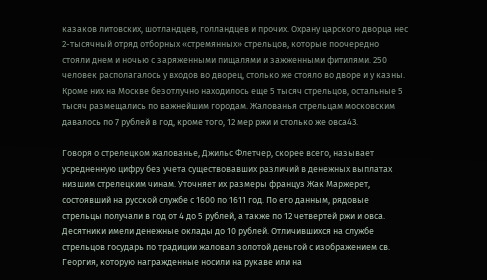казаков литовских, шотландцев, голландцев и прочих. Охрану царского дворца нес 2-тысячный отряд отборных «стремянных» стрельцов, которые поочередно стояли днем и ночью с заряженными пищалями и зажженными фитилями. 250 человек располагалось у входов во дворец, столько же стояло во дворе и у казны. Кроме них на Москве безотлучно находилось еще 5 тысяч стрельцов, остальные 5 тысяч размещались по важнейшим городам. Жалованья стрельцам московским давалось по 7 рублей в год, кроме того, 12 мер ржи и столько же овса43.

Говоря о стрелецком жалованье, Джильс Флетчер, скорее всего, называет усредненную цифру без учета существовавших различий в денежных выплатах низшим стрелецким чинам. Уточняет их размеры француз Жак Маржерет, состоявший на русской службе с 1600 по 1611 год. По его данным, рядовые стрельцы получали в год от 4 до 5 рублей, а также по 12 четвертей ржи и овса. Десятники имели денежные оклады до 10 рублей. Отличившихся на службе стрельцов государь по традиции жаловал золотой деньгой с изображением св. Георгия, которую награжденные носили на рукаве или на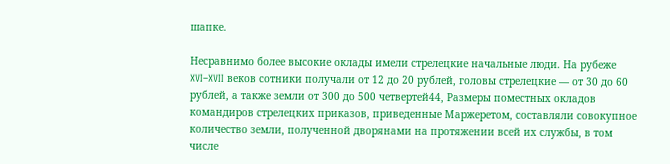шапке.

Несравнимо более высокие оклады имели стрелецкие начальные люди. На рубеже XVI–XVII веков сотники получали от 12 до 20 рублей, головы стрелецкие — от 30 до 60 рублей, а также земли от 300 до 500 четвертей44, Размеры поместных окладов командиров стрелецких приказов, приведенные Маржеретом, составляли совокупное количество земли, полученной дворянами на протяжении всей их службы, в том числе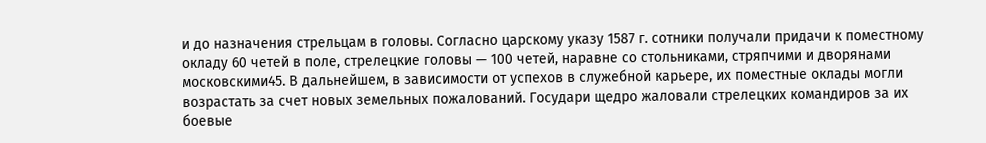и до назначения стрельцам в головы. Согласно царскому указу 1587 г. сотники получали придачи к поместному окладу 60 четей в поле, стрелецкие головы — 100 четей, наравне со стольниками, стряпчими и дворянами московскими45. В дальнейшем, в зависимости от успехов в служебной карьере, их поместные оклады могли возрастать за счет новых земельных пожалований. Государи щедро жаловали стрелецких командиров за их боевые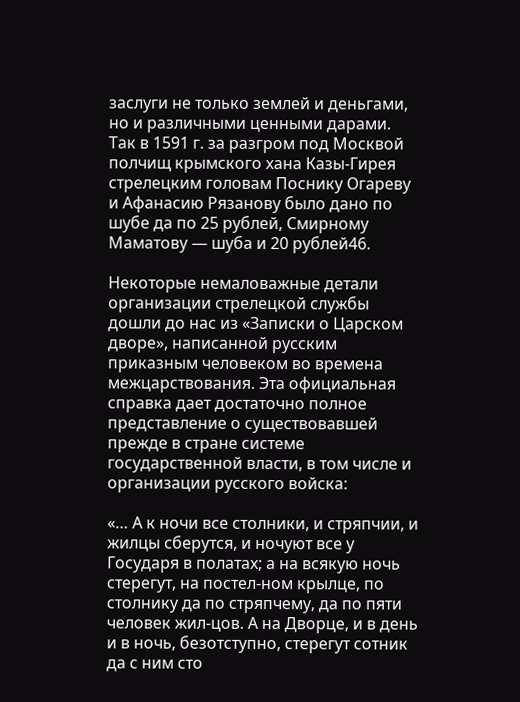заслуги не только землей и деньгами, но и различными ценными дарами. Так в 1591 г. за разгром под Москвой полчищ крымского хана Казы-Гирея стрелецким головам Поснику Огареву и Афанасию Рязанову было дано по шубе да по 25 рублей, Смирному Маматову — шуба и 20 рублей46.

Некоторые немаловажные детали организации стрелецкой службы дошли до нас из «Записки о Царском дворе», написанной русским приказным человеком во времена межцарствования. Эта официальная справка дает достаточно полное представление о существовавшей прежде в стране системе государственной власти, в том числе и организации русского войска:

«… А к ночи все столники, и стряпчии, и жилцы сберутся, и ночуют все у Государя в полатах; а на всякую ночь стерегут, на постел-ном крылце, по столнику да по стряпчему, да по пяти человек жил-цов. А на Дворце, и в день и в ночь, безотступно, стерегут сотник да с ним сто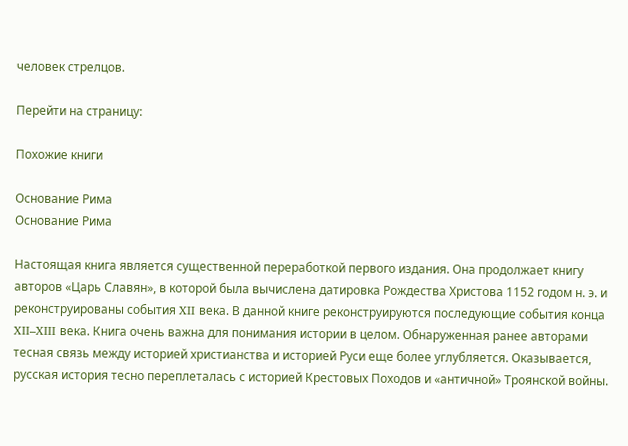человек стрелцов.

Перейти на страницу:

Похожие книги

Основание Рима
Основание Рима

Настоящая книга является существенной переработкой первого издания. Она продолжает книгу авторов «Царь Славян», в которой была вычислена датировка Рождества Христова 1152 годом н. э. и реконструированы события XII века. В данной книге реконструируются последующие события конца XII–XIII века. Книга очень важна для понимания истории в целом. Обнаруженная ранее авторами тесная связь между историей христианства и историей Руси еще более углубляется. Оказывается, русская история тесно переплеталась с историей Крестовых Походов и «античной» Троянской войны.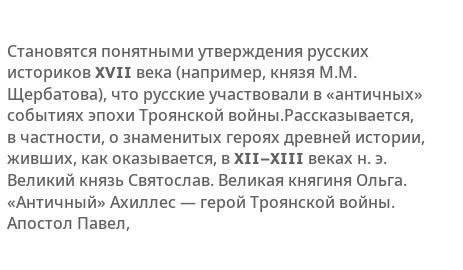Становятся понятными утверждения русских историков XVII века (например, князя М.М. Щербатова), что русские участвовали в «античных» событиях эпохи Троянской войны.Рассказывается, в частности, о знаменитых героях древней истории, живших, как оказывается, в XII–XIII веках н. э. Великий князь Святослав. Великая княгиня Ольга. «Античный» Ахиллес — герой Троянской войны. Апостол Павел,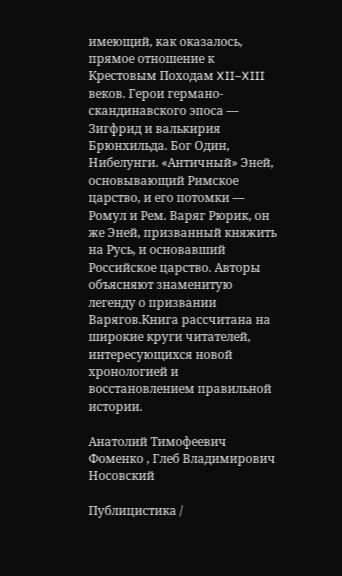имеющий, как оказалось, прямое отношение к Крестовым Походам XII–XIII веков. Герои германо-скандинавского эпоса — Зигфрид и валькирия Брюнхильда. Бог Один, Нибелунги. «Античный» Эней, основывающий Римское царство, и его потомки — Ромул и Рем. Варяг Рюрик, он же Эней, призванный княжить на Русь, и основавший Российское царство. Авторы объясняют знаменитую легенду о призвании Варягов.Книга рассчитана на широкие круги читателей, интересующихся новой хронологией и восстановлением правильной истории.

Анатолий Тимофеевич Фоменко , Глеб Владимирович Носовский

Публицистика /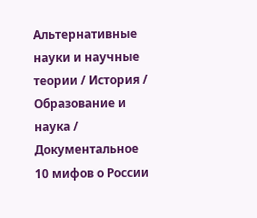Альтернативные науки и научные теории / История / Образование и наука / Документальное
10 мифов о России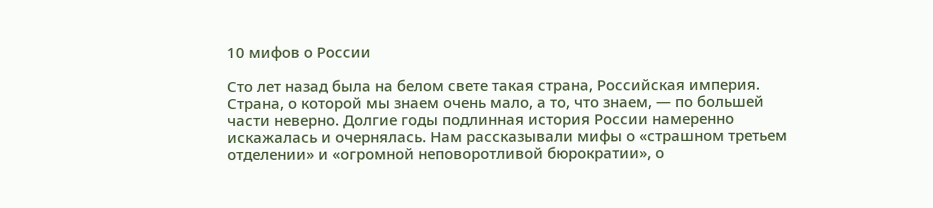10 мифов о России

Сто лет назад была на белом свете такая страна, Российская империя. Страна, о которой мы знаем очень мало, а то, что знаем, — по большей части неверно. Долгие годы подлинная история России намеренно искажалась и очернялась. Нам рассказывали мифы о «страшном третьем отделении» и «огромной неповоротливой бюрократии», о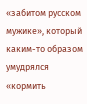«забитом русском мужике», который каким-то образом умудрялся «кормить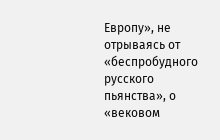Европу», не отрываясь от «беспробудного русского пьянства», о «вековом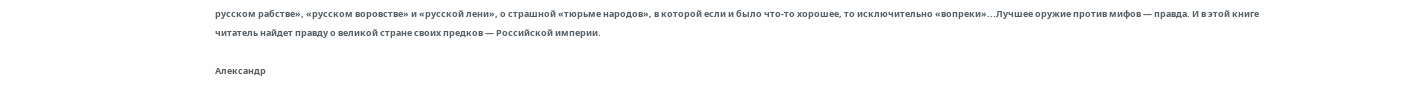русском рабстве», «русском воровстве» и «русской лени», о страшной «тюрьме народов», в которой если и было что-то хорошее, то исключительно «вопреки»...Лучшее оружие против мифов — правда. И в этой книге читатель найдет правду о великой стране своих предков — Российской империи.

Александр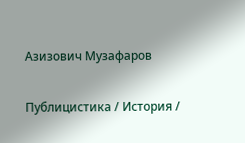Азизович Музафаров

Публицистика / История /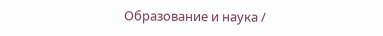Образование и наука /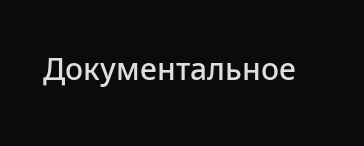Документальное